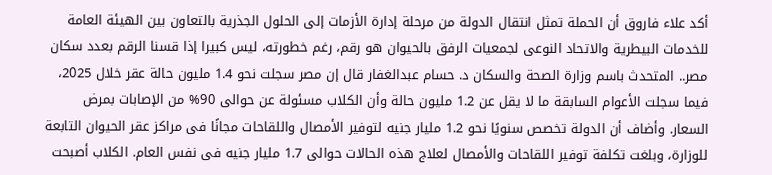أكد علاء فاروق أن الحملة تمثل انتقال الدولة من مرحلة إدارة الأزمات إلى الحلول الجذرية بالتعاون بين الهيئة العامة للخدمات البيطرية والاتحاد النوعى لجمعيات الرفق بالحيوان هو رقم، رغم خطورته، ليس كبيرا إذا قسنا الرقم بعدد سكان مصر.. المتحدث باسم وزارة الصحة والسكان د. حسام عبدالغفار قال إن مصر سجلت نحو 1.4 مليون حالة عقر خلال 2025، فيما سجلت الأعوام السابقة ما لا يقل عن 1.2 مليون حالة وأن الكلاب مسئولة عن حوالى 90% من الإصابات بمرض السعار. وأضاف أن الدولة تخصص سنويًا نحو 1.2 مليار جنيه لتوفير الأمصال واللقاحات مجانًا فى مراكز عقر الحيوان التابعة للوزارة، وبلغت تكلفة توفير اللقاحات والأمصال لعلاج هذه الحالات حوالى 1.7 مليار جنيه فى نفس العام. الكلاب أصبحت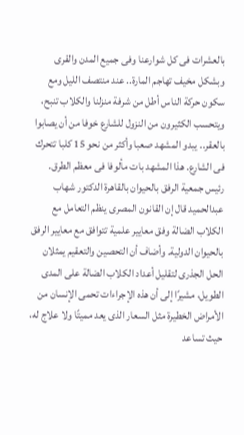بالعشرات فى كل شوارعنا وفى جميع المدن والقرى وبشكل مخيف تهاجم المارة.. عند منتصف الليل ومع سكون حركة الناس أطل من شرفة منزلنا والكلاب تنبح، ويتحسب الكثيرون من النزول للشارع خوفا من أن يصابوا بالعقر.. يبدو المشهد صعبا وأكثر من نحو 15 كلبا تتحرك فى الشارع. هذا المشهد بات مألوفا فى معظم الطرق. رئيس جمعية الرفق بالحيوان بالقاهرة الدكتور شهاب عبدالحميد قال إن القانون المصرى ينظم التعامل مع الكلاب الضالة وفق معايير علمية تتوافق مع معايير الرفق بالحيوان الدولية. وأضاف أن التحصين والتعقيم يمثلان الحل الجذرى لتقليل أعداد الكلاب الضالة على المدى الطويل، مشيرًا إلى أن هذه الإجراءات تحمى الإنسان من الأمراض الخطيرة مثل السعار الذى يعد مميتًا ولا علاج له، حيث تساعد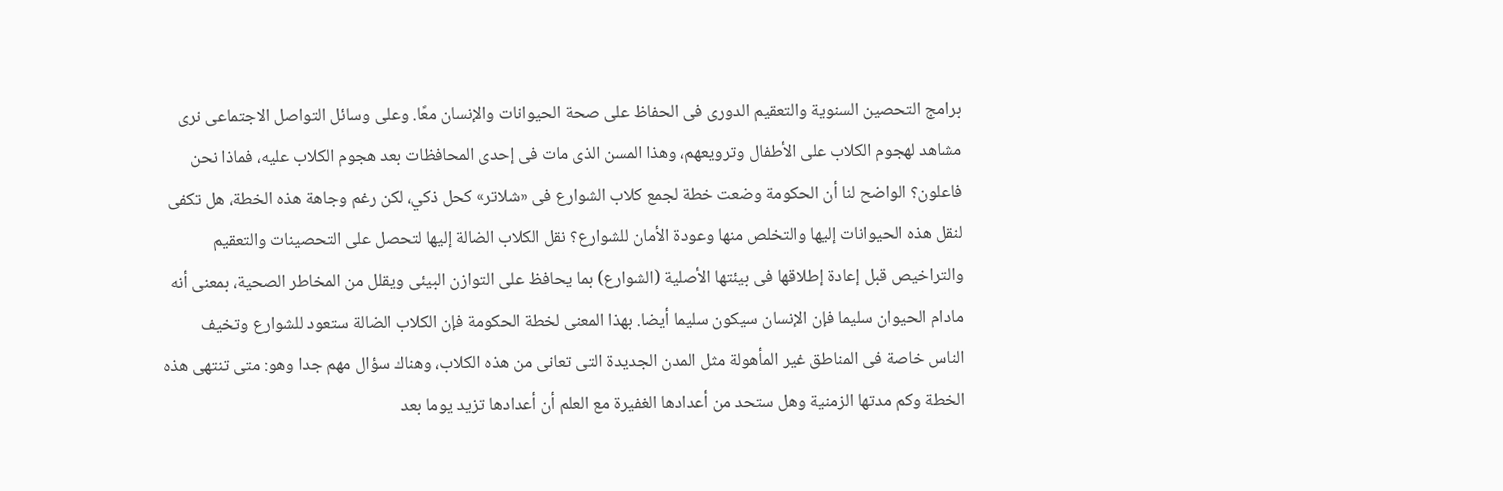برامج التحصين السنوية والتعقيم الدورى فى الحفاظ على صحة الحيوانات والإنسان معًا. وعلى وسائل التواصل الاجتماعى نرى مشاهد لهجوم الكلاب على الأطفال وترويعهم، وهذا المسن الذى مات فى إحدى المحافظات بعد هجوم الكلاب عليه، فماذا نحن فاعلون؟ الواضح لنا أن الحكومة وضعت خطة لجمع كلاب الشوارع فى «شلاتر» كحل ذكي، لكن رغم وجاهة هذه الخطة، هل تكفى لنقل هذه الحيوانات إليها والتخلص منها وعودة الأمان للشوارع؟ نقل الكلاب الضالة إليها لتحصل على التحصينات والتعقيم والتراخيص قبل إعادة إطلاقها فى بيئتها الأصلية (الشوارع) بما يحافظ على التوازن البيئى ويقلل من المخاطر الصحية، بمعنى أنه مادام الحيوان سليما فإن الإنسان سيكون سليما أيضا. بهذا المعنى لخطة الحكومة فإن الكلاب الضالة ستعود للشوارع وتخيف الناس خاصة فى المناطق غير المأهولة مثل المدن الجديدة التى تعانى من هذه الكلاب، وهناك سؤال مهم جدا وهو: متى تنتهى هذه الخطة وكم مدتها الزمنية وهل ستحد من أعدادها الغفيرة مع العلم أن أعدادها تزيد يوما بعد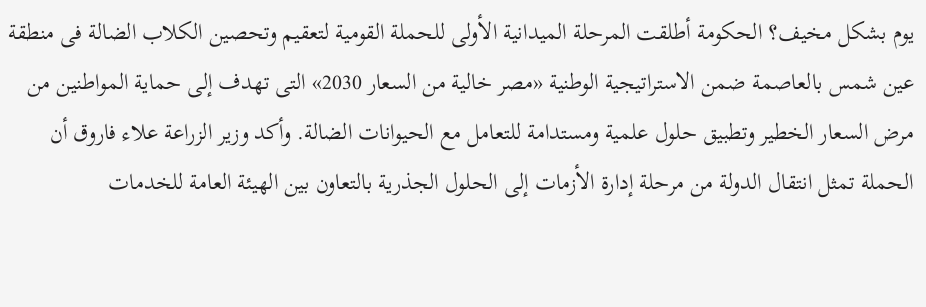يوم بشكل مخيف؟ الحكومة أطلقت المرحلة الميدانية الأولى للحملة القومية لتعقيم وتحصين الكلاب الضالة فى منطقة عين شمس بالعاصمة ضمن الاستراتيجية الوطنية «مصر خالية من السعار 2030» التى تهدف إلى حماية المواطنين من مرض السعار الخطير وتطبيق حلول علمية ومستدامة للتعامل مع الحيوانات الضالة. وأكد وزير الزراعة علاء فاروق أن الحملة تمثل انتقال الدولة من مرحلة إدارة الأزمات إلى الحلول الجذرية بالتعاون بين الهيئة العامة للخدمات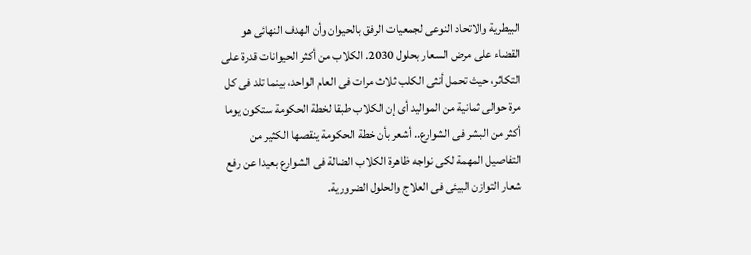البيطرية والاتحاد النوعى لجمعيات الرفق بالحيوان وأن الهدف النهائى هو القضاء على مرض السعار بحلول 2030. الكلاب من أكثر الحيوانات قدرة على التكاثر، حيث تحمل أنثى الكلب ثلاث مرات فى العام الواحد، بينما تلد فى كل مرة حوالى ثمانية من المواليد أى إن الكلاب طبقا لخطة الحكومة ستكون يوما أكثر من البشر فى الشوارع.. أشعر بأن خطة الحكومة ينقصها الكثير من التفاصيل المهمة لكى نواجه ظاهرة الكلاب الضالة فى الشوارع بعيدا عن رفع شعار التوازن البيئى فى العلاج والحلول الضرورية.